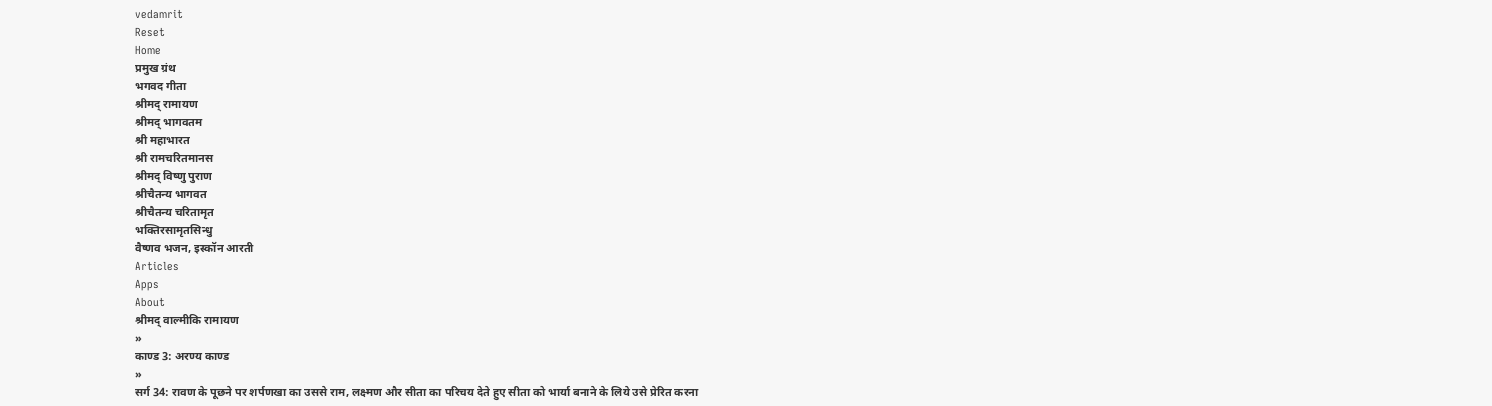vedamrit
Reset
Home
प्रमुख ग्रंथ
भगवद गीता
श्रीमद् रामायण
श्रीमद् भागवतम
श्री महाभारत
श्री रामचरितमानस
श्रीमद् विष्णु पुराण
श्रीचैतन्य भागवत
श्रीचैतन्य चरितामृत
भक्तिरसामृतसिन्धु
वैष्णव भजन, इस्कॉन आरती
Articles
Apps
About
श्रीमद् वाल्मीकि रामायण
»
काण्ड 3: अरण्य काण्ड
»
सर्ग 34: रावण के पूछने पर शर्पणखा का उससे राम, लक्ष्मण और सीता का परिचय देते हुए सीता को भार्या बनाने के लिये उसे प्रेरित करना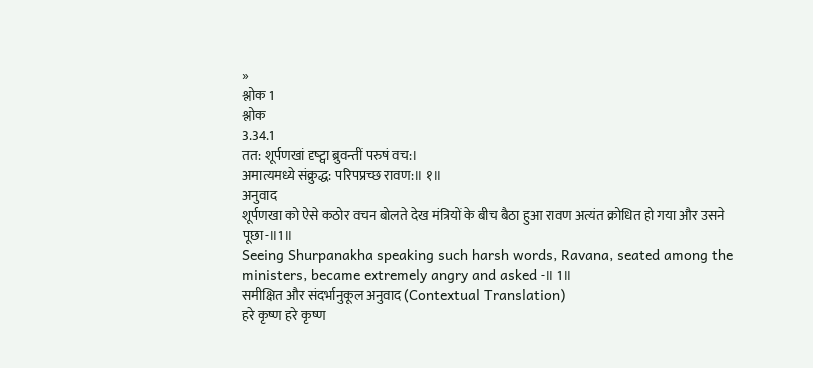»
श्लोक 1
श्लोक
3.34.1
तत: शूर्पणखां दृष्ट्वा ब्रुवन्तीं परुषं वच:।
अमात्यमध्ये संक्रुद्ध: परिपप्रच्छ रावण:॥ १॥
अनुवाद
शूर्पणखा को ऐसे कठोर वचन बोलते देख मंत्रियों के बीच बैठा हुआ रावण अत्यंत क्रोधित हो गया और उसने पूछा-॥1॥
Seeing Shurpanakha speaking such harsh words, Ravana, seated among the ministers, became extremely angry and asked -॥ 1॥
समीक्षित और संदर्भानुकूल अनुवाद (Contextual Translation)
हरे कृष्ण हरे कृष्ण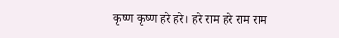कृष्ण कृष्ण हरे हरे। हरे राम हरे राम राम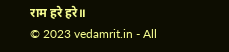राम हरे हरे॥
© 2023 vedamrit.in - All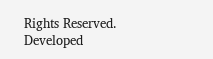Rights Reserved. Developed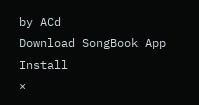by ACd
Download SongBook App
Install
×